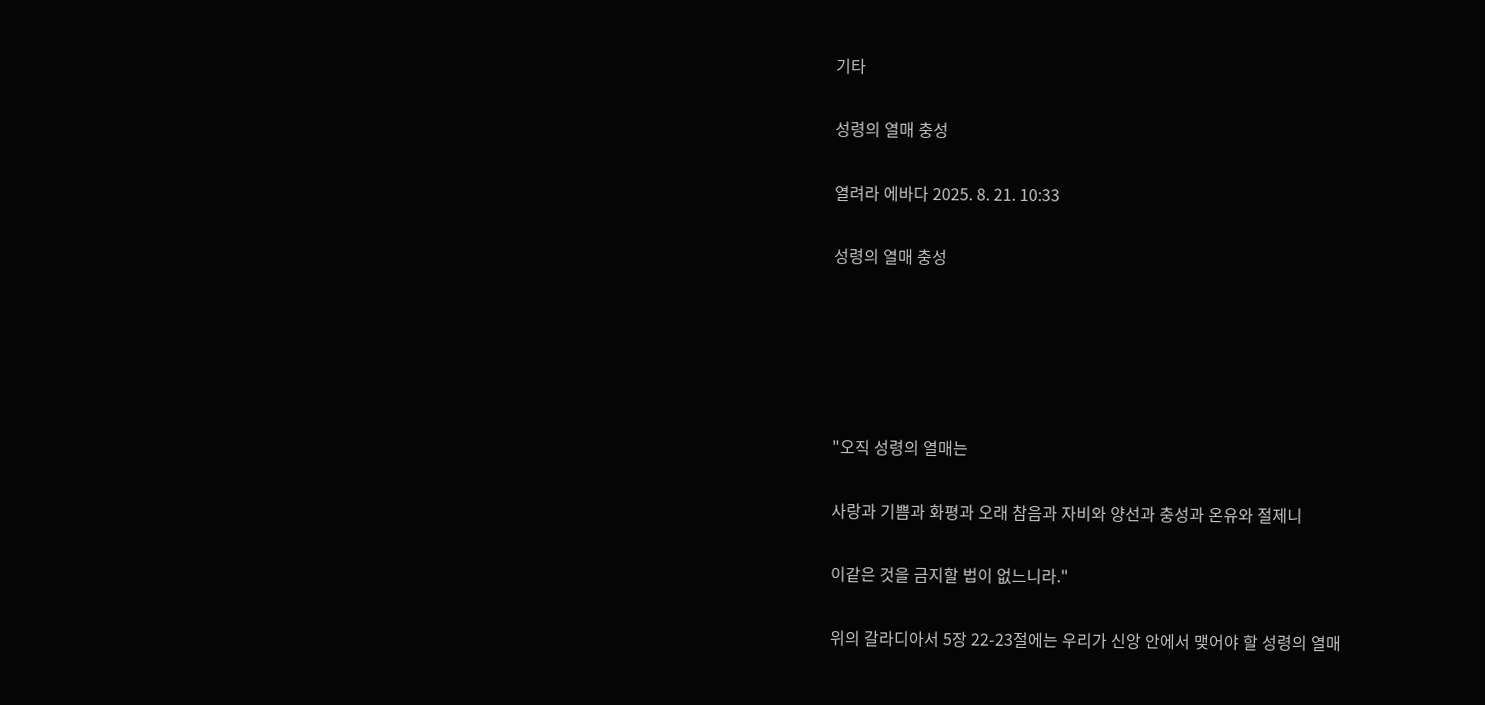기타

성령의 열매 충성

열려라 에바다 2025. 8. 21. 10:33

성령의 열매 충성





"오직 성령의 열매는

사랑과 기쁨과 화평과 오래 참음과 자비와 양선과 충성과 온유와 절제니

이같은 것을 금지할 법이 없느니라."

위의 갈라디아서 5장 22-23절에는 우리가 신앙 안에서 맺어야 할 성령의 열매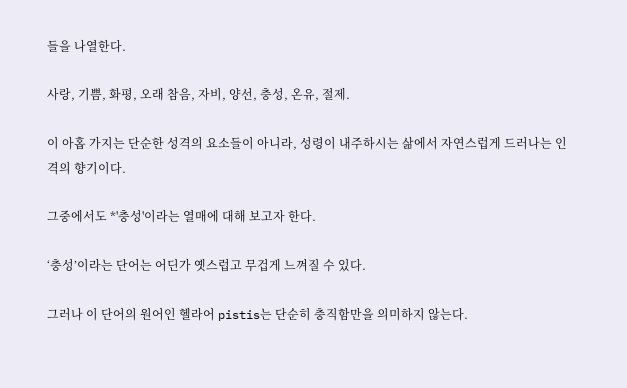들을 나열한다.

사랑, 기쁨, 화평, 오래 참음, 자비, 양선, 충성, 온유, 절제.

이 아홉 가지는 단순한 성격의 요소들이 아니라, 성령이 내주하시는 삶에서 자연스럽게 드러나는 인격의 향기이다.

그중에서도 *'충성'이라는 열매에 대해 보고자 한다.

‘충성’이라는 단어는 어딘가 옛스럽고 무겁게 느껴질 수 있다.

그러나 이 단어의 원어인 헬라어 pistis는 단순히 충직함만을 의미하지 않는다.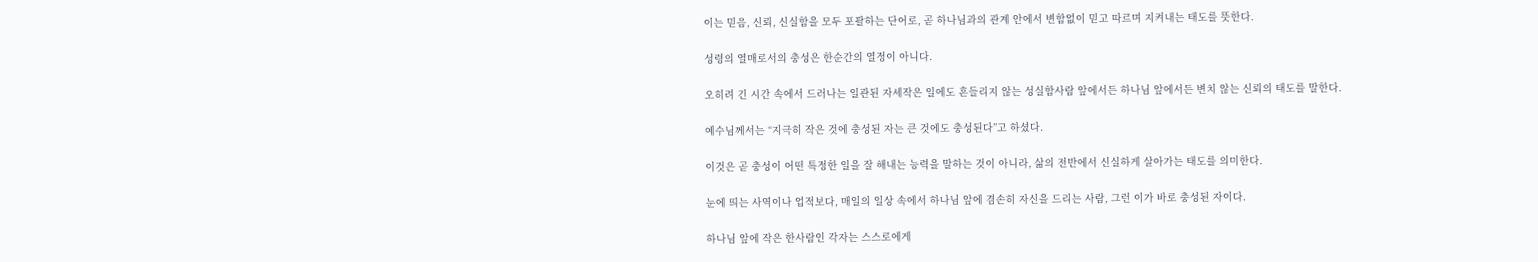이는 믿음, 신뢰, 신실함을 모두 포괄하는 단어로, 곧 하나님과의 관계 안에서 변함없이 믿고 따르며 지켜내는 태도를 뜻한다.

성령의 열매로서의 충성은 한순간의 열정이 아니다.

오히려 긴 시간 속에서 드러나는 일관된 자세작은 일에도 흔들리지 않는 성실함사람 앞에서든 하나님 앞에서든 변치 않는 신뢰의 태도를 말한다.

예수님께서는 “지극히 작은 것에 충성된 자는 큰 것에도 충성된다”고 하셨다.

이것은 곧 충성이 어떤 특정한 일을 잘 해내는 능력을 말하는 것이 아니라, 삶의 전반에서 신실하게 살아가는 태도를 의미한다.

눈에 띄는 사역이나 업적보다, 매일의 일상 속에서 하나님 앞에 겸손히 자신을 드리는 사람, 그런 이가 바로 충성된 자이다.

하나님 앞에 작은 한사람인 각자는 스스로에게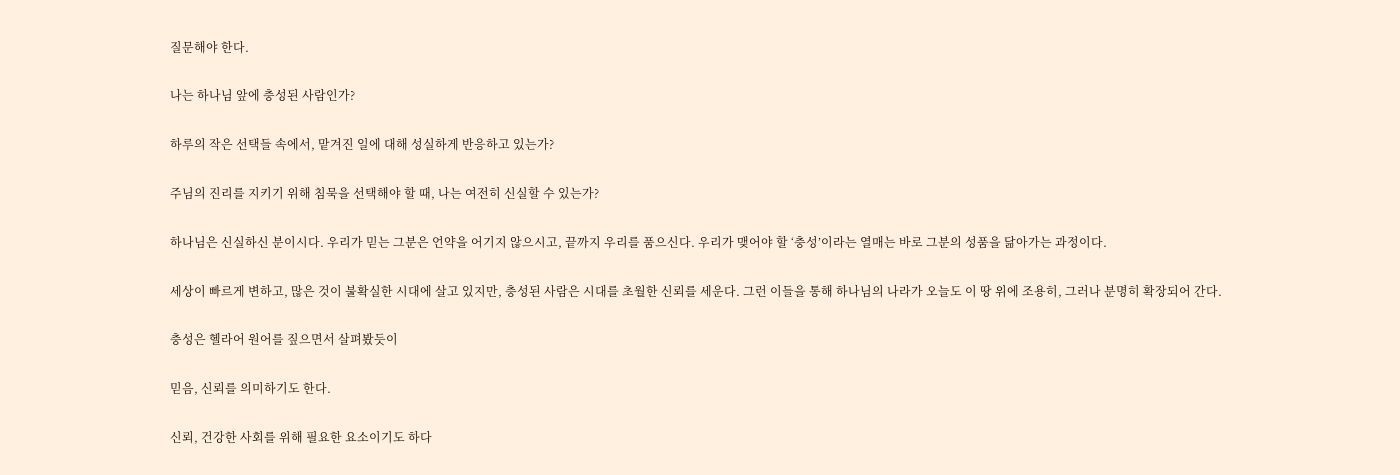질문해야 한다.

나는 하나님 앞에 충성된 사람인가?

하루의 작은 선택들 속에서, 맡겨진 일에 대해 성실하게 반응하고 있는가?

주님의 진리를 지키기 위해 침묵을 선택해야 할 때, 나는 여전히 신실할 수 있는가?

하나님은 신실하신 분이시다. 우리가 믿는 그분은 언약을 어기지 않으시고, 끝까지 우리를 품으신다. 우리가 맺어야 할 ‘충성’이라는 열매는 바로 그분의 성품을 닮아가는 과정이다.

세상이 빠르게 변하고, 많은 것이 불확실한 시대에 살고 있지만, 충성된 사람은 시대를 초월한 신뢰를 세운다. 그런 이들을 통해 하나님의 나라가 오늘도 이 땅 위에 조용히, 그러나 분명히 확장되어 간다.

충성은 헬라어 원어를 짚으면서 살펴봤듯이

믿음, 신뢰를 의미하기도 한다.

신뢰, 건강한 사회를 위해 필요한 요소이기도 하다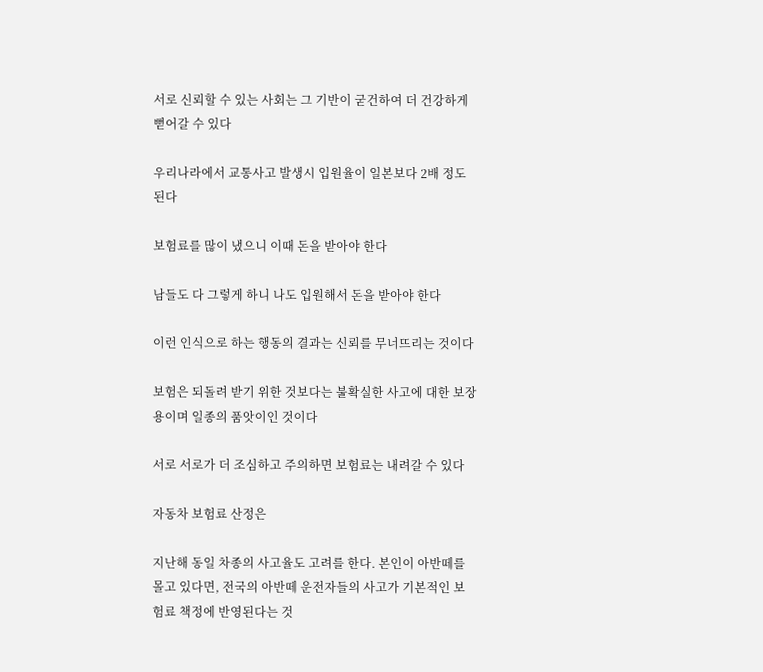서로 신뢰할 수 있는 사회는 그 기반이 굳건하여 더 건강하게 뻗어갈 수 있다

우리나라에서 교통사고 발생시 입원율이 일본보다 2배 정도 된다

보험료를 많이 냈으니 이때 돈을 받아야 한다

남들도 다 그렇게 하니 나도 입원해서 돈을 받아야 한다

이런 인식으로 하는 행동의 결과는 신뢰를 무너뜨리는 것이다

보험은 되돌려 받기 위한 것보다는 불확실한 사고에 대한 보장용이며 일종의 품앗이인 것이다

서로 서로가 더 조심하고 주의하면 보험료는 내려갈 수 있다

자동차 보험료 산정은

지난해 동일 차종의 사고율도 고려를 한다. 본인이 아반떼를 몰고 있다면, 전국의 아반떼 운전자들의 사고가 기본적인 보험료 책정에 반영된다는 것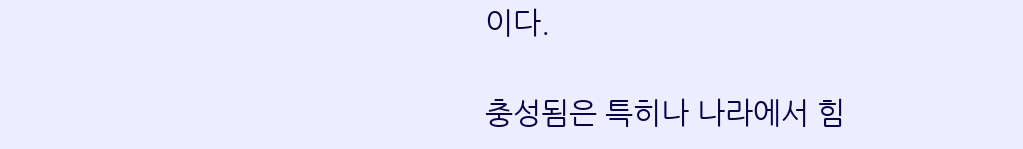이다.

충성됨은 특히나 나라에서 힘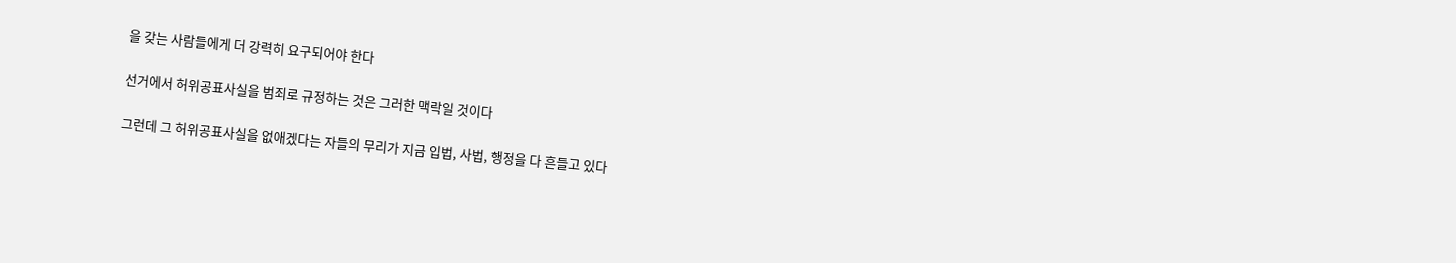을 갖는 사람들에게 더 강력히 요구되어야 한다

선거에서 허위공표사실을 범죄로 규정하는 것은 그러한 맥락일 것이다

그런데 그 허위공표사실을 없애겠다는 자들의 무리가 지금 입법, 사법, 행정을 다 흔들고 있다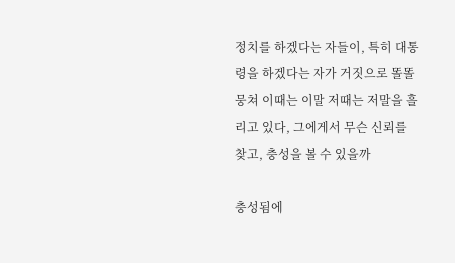정치를 하겠다는 자들이, 특히 대통령을 하겠다는 자가 거짓으로 똘똘 뭉쳐 이때는 이말 저때는 저말을 흘리고 있다, 그에게서 무슨 신뢰를 찾고, 충성을 볼 수 있을까

충성됨에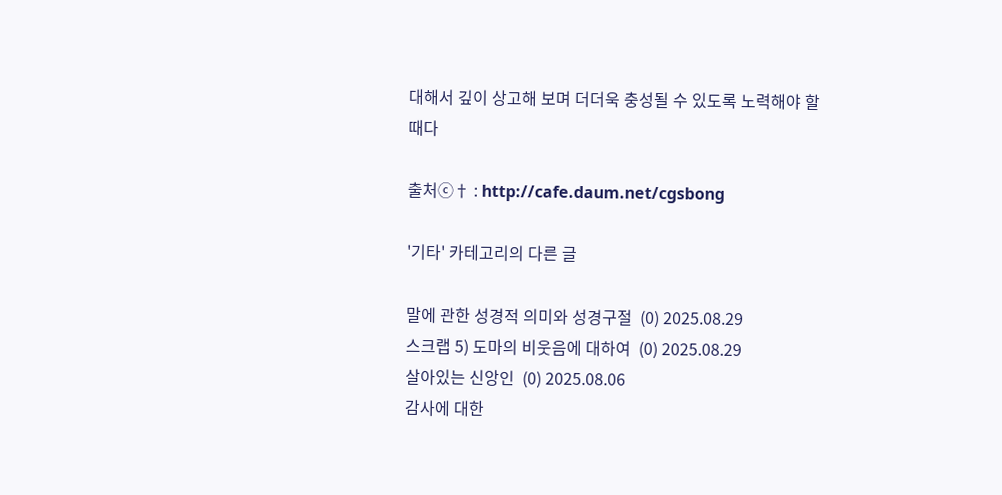대해서 깊이 상고해 보며 더더욱 충성될 수 있도록 노력해야 할 때다

출처ⓒ† : http://cafe.daum.net/cgsbong

'기타' 카테고리의 다른 글

말에 관한 성경적 의미와 성경구절  (0) 2025.08.29
스크랩 5) 도마의 비웃음에 대하여  (0) 2025.08.29
살아있는 신앙인  (0) 2025.08.06
감사에 대한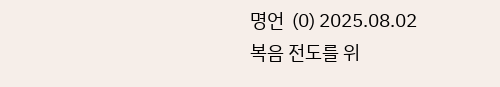명언  (0) 2025.08.02
복음 전도를 위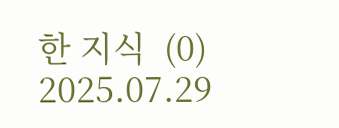한 지식  (0) 2025.07.29